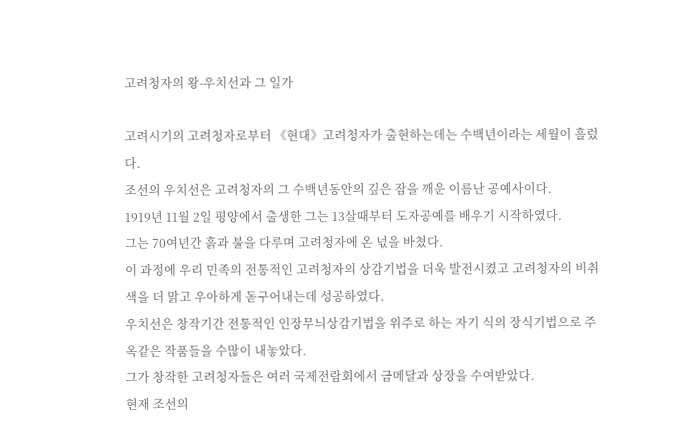고려청자의 왕-우치선과 그 일가

고려시기의 고려청자로부터 《현대》고려청자가 출현하는데는 수백년이라는 세월이 흘렀다.
조선의 우치선은 고려청자의 그 수백년동안의 깊은 잠을 깨운 이름난 공예사이다.
1919년 11월 2일 평양에서 출생한 그는 13살때부터 도자공예를 배우기 시작하였다.
그는 70여년간 흙과 불을 다루며 고려청자에 온 넋을 바쳤다.
이 과정에 우리 민족의 전통적인 고려청자의 상감기법을 더욱 발전시켰고 고려청자의 비취색을 더 맑고 우아하게 돋구어내는데 성공하였다.
우치선은 창작기간 전통적인 인장무늬상감기법을 위주로 하는 자기 식의 장식기법으로 주옥같은 작품들을 수많이 내놓았다.
그가 창작한 고려청자들은 여러 국제전람회에서 금메달과 상장을 수여받았다.
현재 조선의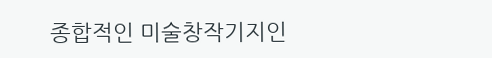종합적인 미술창작기지인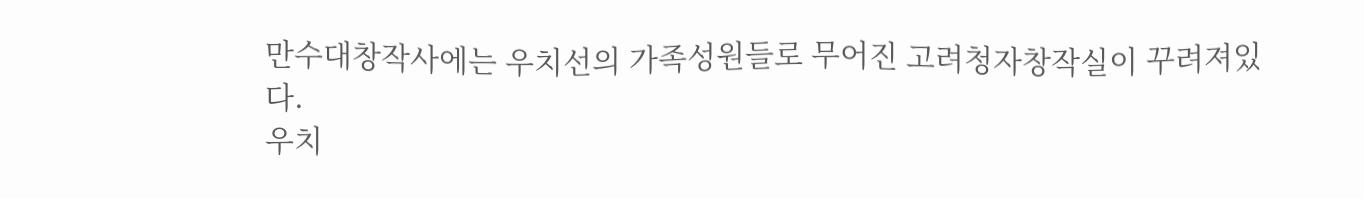만수대창작사에는 우치선의 가족성원들로 무어진 고려청자창작실이 꾸려져있다.
우치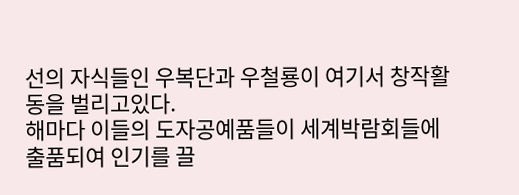선의 자식들인 우복단과 우철룡이 여기서 창작활동을 벌리고있다.
해마다 이들의 도자공예품들이 세계박람회들에 출품되여 인기를 끌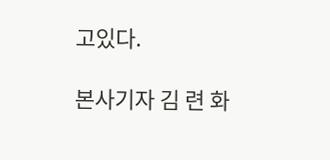고있다.

본사기자 김 련 화